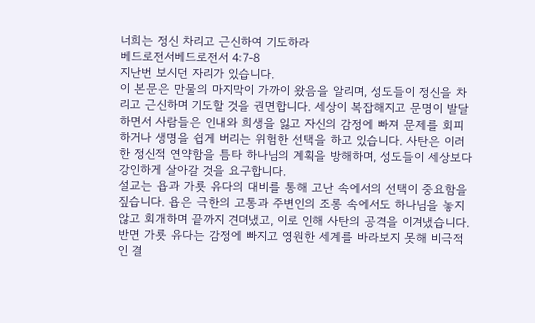너희는 정신 차리고 근신하여 기도하라
베드로전서베드로전서 4:7-8
지난번 보시던 자리가 있습니다.
이 본문은 만물의 마지막이 가까이 왔음을 알리며, 성도들이 정신을 차리고 근신하며 기도할 것을 권면합니다. 세상이 복잡해지고 문명이 발달하면서 사람들은 인내와 희생을 잃고 자신의 감정에 빠져 문제를 회피하거나 생명을 쉽게 버리는 위험한 선택을 하고 있습니다. 사탄은 이러한 정신적 연약함을 틈타 하나님의 계획을 방해하며, 성도들이 세상보다 강인하게 살아갈 것을 요구합니다.
설교는 욥과 가룟 유다의 대비를 통해 고난 속에서의 선택이 중요함을 짚습니다. 욥은 극한의 고통과 주변인의 조롱 속에서도 하나님을 놓지 않고 회개하며 끝까지 견뎌냈고, 이로 인해 사탄의 공격을 이겨냈습니다. 반면 가룟 유다는 감정에 빠지고 영원한 세계를 바라보지 못해 비극적인 결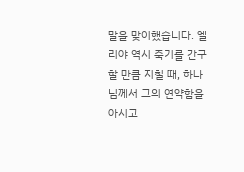말을 맞이했습니다. 엘리야 역시 죽기를 간구할 만큼 지칠 때, 하나님께서 그의 연약함을 아시고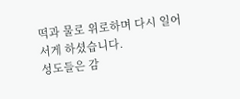떡과 물로 위로하며 다시 일어서게 하셨습니다.
성도들은 감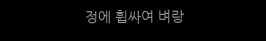정에 휩싸여 벼랑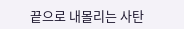끝으로 내몰리는 사탄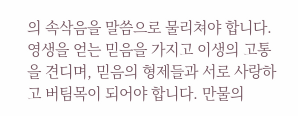의 속삭음을 말씀으로 물리쳐야 합니다. 영생을 얻는 믿음을 가지고 이생의 고통을 견디며, 믿음의 형제들과 서로 사랑하고 버팀목이 되어야 합니다. 만물의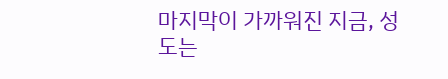마지막이 가까워진 지금, 성도는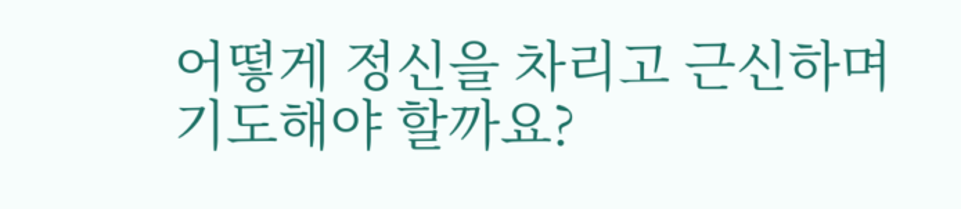어떻게 정신을 차리고 근신하며 기도해야 할까요?